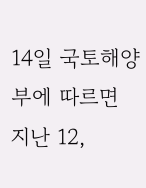14일 국토해양부에 따르면 지난 12,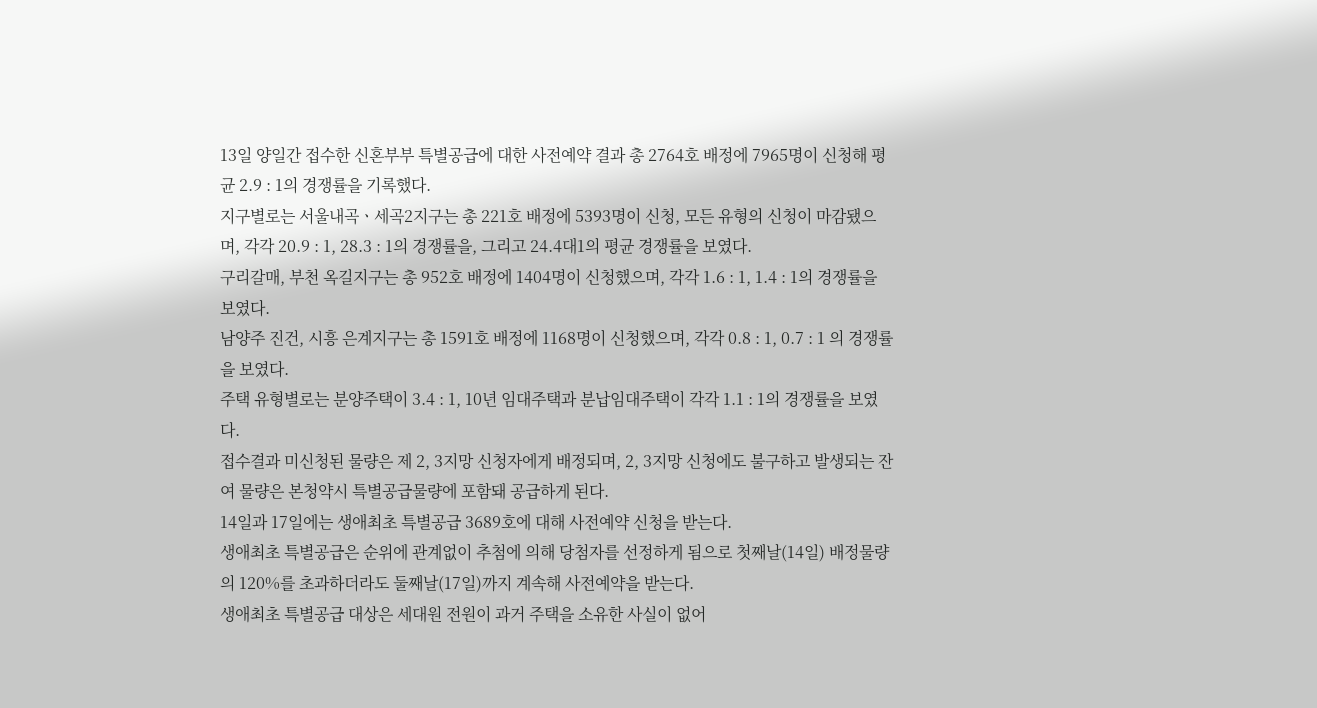13일 양일간 접수한 신혼부부 특별공급에 대한 사전예약 결과 총 2764호 배정에 7965명이 신청해 평균 2.9 : 1의 경쟁률을 기록했다.
지구별로는 서울내곡ㆍ세곡2지구는 총 221호 배정에 5393명이 신청, 모든 유형의 신청이 마감됐으며, 각각 20.9 : 1, 28.3 : 1의 경쟁률을, 그리고 24.4대1의 평균 경쟁률을 보였다.
구리갈매, 부천 옥길지구는 총 952호 배정에 1404명이 신청했으며, 각각 1.6 : 1, 1.4 : 1의 경쟁률을 보였다.
남양주 진건, 시흥 은계지구는 총 1591호 배정에 1168명이 신청했으며, 각각 0.8 : 1, 0.7 : 1 의 경쟁률을 보였다.
주택 유형별로는 분양주택이 3.4 : 1, 10년 임대주택과 분납임대주택이 각각 1.1 : 1의 경쟁률을 보였다.
접수결과 미신청된 물량은 제 2, 3지망 신청자에게 배정되며, 2, 3지망 신청에도 불구하고 발생되는 잔여 물량은 본청약시 특별공급물량에 포함돼 공급하게 된다.
14일과 17일에는 생애최초 특별공급 3689호에 대해 사전예약 신청을 받는다.
생애최초 특별공급은 순위에 관계없이 추첨에 의해 당첨자를 선정하게 됨으로 첫째날(14일) 배정물량의 120%를 초과하더라도 둘째날(17일)까지 계속해 사전예약을 받는다.
생애최초 특별공급 대상은 세대원 전원이 과거 주택을 소유한 사실이 없어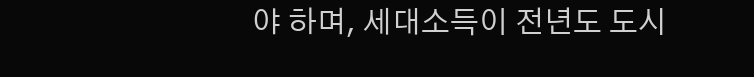야 하며, 세대소득이 전년도 도시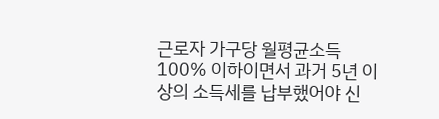근로자 가구당 월평균소득 100% 이하이면서 과거 5년 이상의 소득세를 납부했어야 신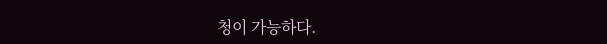청이 가능하다.